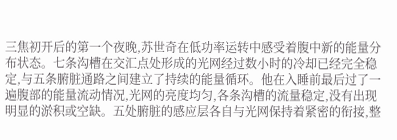三焦初开后的第一个夜晚,苏世奇在低功率运转中感受着腹中新的能量分布状态。七条沟槽在交汇点处形成的光网经过数小时的冷却已经完全稳定,与五条腑脏通路之间建立了持续的能量循环。他在入睡前最后过了一遍腹部的能量流动情况,光网的亮度均匀,各条沟槽的流量稳定,没有出现明显的淤积或空缺。五处腑脏的感应层各自与光网保持着紧密的衔接,整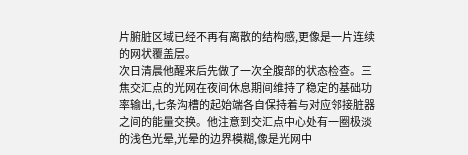片腑脏区域已经不再有离散的结构感,更像是一片连续的网状覆盖层。
次日清晨他醒来后先做了一次全腹部的状态检查。三焦交汇点的光网在夜间休息期间维持了稳定的基础功率输出,七条沟槽的起始端各自保持着与对应邻接脏器之间的能量交换。他注意到交汇点中心处有一圈极淡的浅色光晕,光晕的边界模糊,像是光网中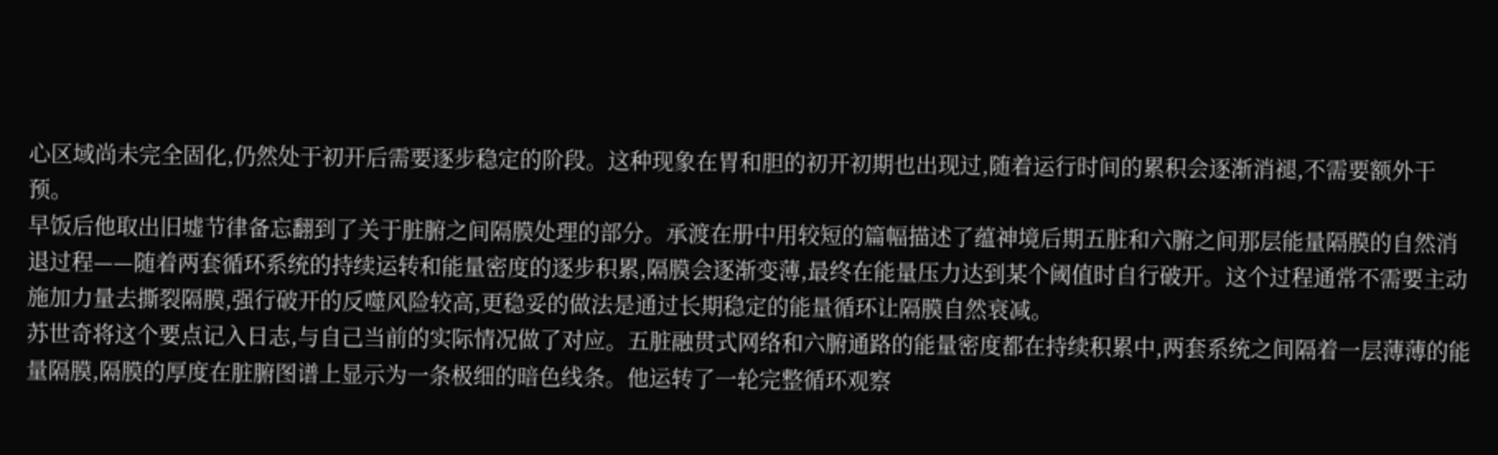心区域尚未完全固化,仍然处于初开后需要逐步稳定的阶段。这种现象在胃和胆的初开初期也出现过,随着运行时间的累积会逐渐消褪,不需要额外干预。
早饭后他取出旧墟节律备忘翻到了关于脏腑之间隔膜处理的部分。承渡在册中用较短的篇幅描述了蕴神境后期五脏和六腑之间那层能量隔膜的自然消退过程——随着两套循环系统的持续运转和能量密度的逐步积累,隔膜会逐渐变薄,最终在能量压力达到某个阈值时自行破开。这个过程通常不需要主动施加力量去撕裂隔膜,强行破开的反噬风险较高,更稳妥的做法是通过长期稳定的能量循环让隔膜自然衰减。
苏世奇将这个要点记入日志,与自己当前的实际情况做了对应。五脏融贯式网络和六腑通路的能量密度都在持续积累中,两套系统之间隔着一层薄薄的能量隔膜,隔膜的厚度在脏腑图谱上显示为一条极细的暗色线条。他运转了一轮完整循环观察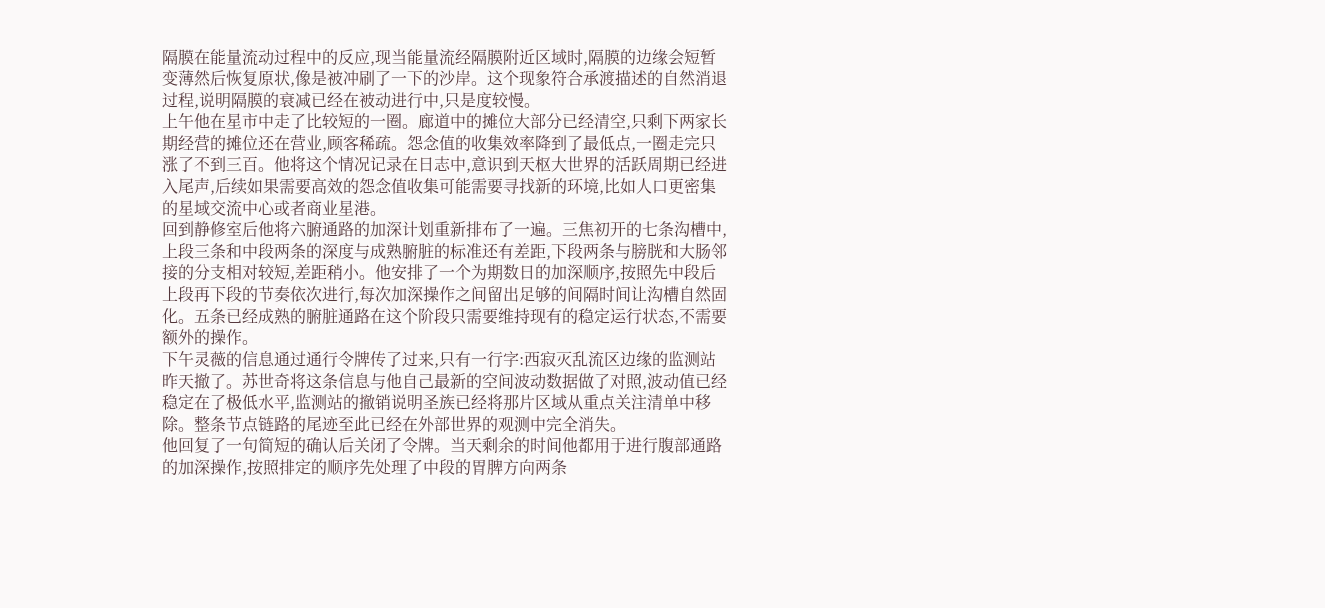隔膜在能量流动过程中的反应,现当能量流经隔膜附近区域时,隔膜的边缘会短暂变薄然后恢复原状,像是被冲刷了一下的沙岸。这个现象符合承渡描述的自然消退过程,说明隔膜的衰减已经在被动进行中,只是度较慢。
上午他在星市中走了比较短的一圈。廊道中的摊位大部分已经清空,只剩下两家长期经营的摊位还在营业,顾客稀疏。怨念值的收集效率降到了最低点,一圈走完只涨了不到三百。他将这个情况记录在日志中,意识到天枢大世界的活跃周期已经进入尾声,后续如果需要高效的怨念值收集可能需要寻找新的环境,比如人口更密集的星域交流中心或者商业星港。
回到静修室后他将六腑通路的加深计划重新排布了一遍。三焦初开的七条沟槽中,上段三条和中段两条的深度与成熟腑脏的标准还有差距,下段两条与膀胱和大肠邻接的分支相对较短,差距稍小。他安排了一个为期数日的加深顺序,按照先中段后上段再下段的节奏依次进行,每次加深操作之间留出足够的间隔时间让沟槽自然固化。五条已经成熟的腑脏通路在这个阶段只需要维持现有的稳定运行状态,不需要额外的操作。
下午灵薇的信息通过通行令牌传了过来,只有一行字:西寂灭乱流区边缘的监测站昨天撤了。苏世奇将这条信息与他自己最新的空间波动数据做了对照,波动值已经稳定在了极低水平,监测站的撤销说明圣族已经将那片区域从重点关注清单中移除。整条节点链路的尾迹至此已经在外部世界的观测中完全消失。
他回复了一句简短的确认后关闭了令牌。当天剩余的时间他都用于进行腹部通路的加深操作,按照排定的顺序先处理了中段的胃脾方向两条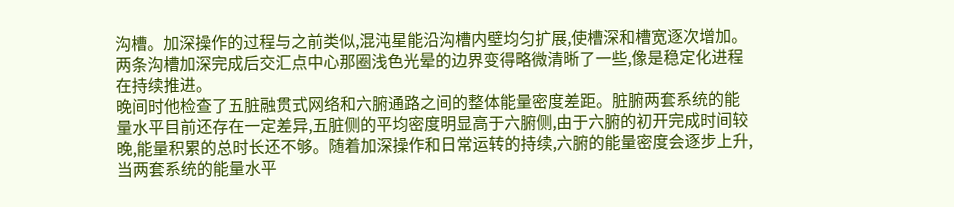沟槽。加深操作的过程与之前类似,混沌星能沿沟槽内壁均匀扩展,使槽深和槽宽逐次增加。两条沟槽加深完成后交汇点中心那圈浅色光晕的边界变得略微清晰了一些,像是稳定化进程在持续推进。
晚间时他检查了五脏融贯式网络和六腑通路之间的整体能量密度差距。脏腑两套系统的能量水平目前还存在一定差异,五脏侧的平均密度明显高于六腑侧,由于六腑的初开完成时间较晚,能量积累的总时长还不够。随着加深操作和日常运转的持续,六腑的能量密度会逐步上升,当两套系统的能量水平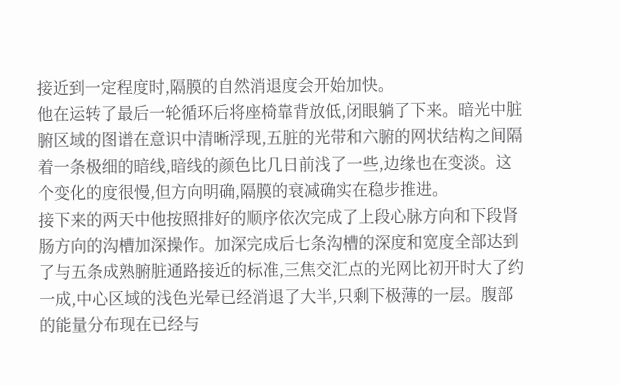接近到一定程度时,隔膜的自然消退度会开始加快。
他在运转了最后一轮循环后将座椅靠背放低,闭眼躺了下来。暗光中脏腑区域的图谱在意识中清晰浮现,五脏的光带和六腑的网状结构之间隔着一条极细的暗线,暗线的颜色比几日前浅了一些,边缘也在变淡。这个变化的度很慢,但方向明确,隔膜的衰减确实在稳步推进。
接下来的两天中他按照排好的顺序依次完成了上段心脉方向和下段肾肠方向的沟槽加深操作。加深完成后七条沟槽的深度和宽度全部达到了与五条成熟腑脏通路接近的标准,三焦交汇点的光网比初开时大了约一成,中心区域的浅色光晕已经消退了大半,只剩下极薄的一层。腹部的能量分布现在已经与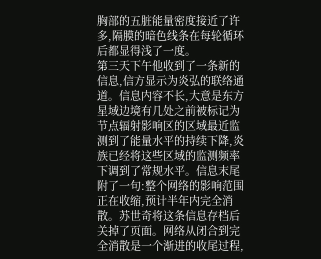胸部的五脏能量密度接近了许多,隔膜的暗色线条在每轮循环后都显得浅了一度。
第三天下午他收到了一条新的信息,信方显示为炎弘的联络通道。信息内容不长,大意是东方星域边境有几处之前被标记为节点辐射影响区的区域最近监测到了能量水平的持续下降,炎族已经将这些区域的监测频率下调到了常规水平。信息末尾附了一句:整个网络的影响范围正在收缩,预计半年内完全消散。苏世奇将这条信息存档后关掉了页面。网络从闭合到完全消散是一个渐进的收尾过程,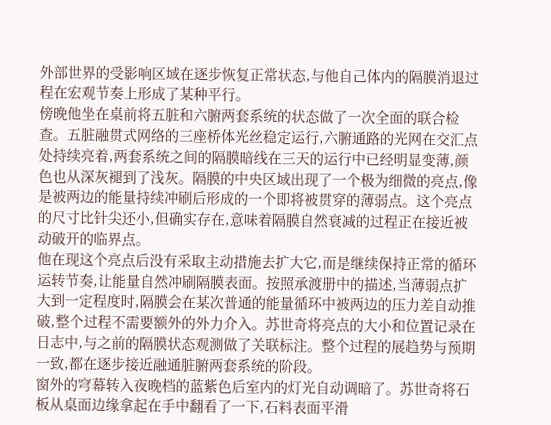外部世界的受影响区域在逐步恢复正常状态,与他自己体内的隔膜消退过程在宏观节奏上形成了某种平行。
傍晚他坐在桌前将五脏和六腑两套系统的状态做了一次全面的联合检查。五脏融贯式网络的三座桥体光丝稳定运行,六腑通路的光网在交汇点处持续亮着,两套系统之间的隔膜暗线在三天的运行中已经明显变薄,颜色也从深灰褪到了浅灰。隔膜的中央区域出现了一个极为细微的亮点,像是被两边的能量持续冲刷后形成的一个即将被贯穿的薄弱点。这个亮点的尺寸比针尖还小,但确实存在,意味着隔膜自然衰减的过程正在接近被动破开的临界点。
他在现这个亮点后没有采取主动措施去扩大它,而是继续保持正常的循环运转节奏,让能量自然冲刷隔膜表面。按照承渡册中的描述,当薄弱点扩大到一定程度时,隔膜会在某次普通的能量循环中被两边的压力差自动推破,整个过程不需要额外的外力介入。苏世奇将亮点的大小和位置记录在日志中,与之前的隔膜状态观测做了关联标注。整个过程的展趋势与预期一致,都在逐步接近融通脏腑两套系统的阶段。
窗外的穹幕转入夜晚档的蓝紫色后室内的灯光自动调暗了。苏世奇将石板从桌面边缘拿起在手中翻看了一下,石料表面平滑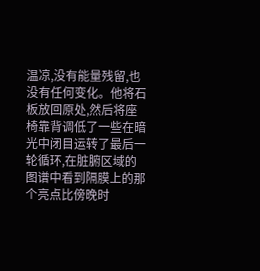温凉,没有能量残留,也没有任何变化。他将石板放回原处,然后将座椅靠背调低了一些在暗光中闭目运转了最后一轮循环,在脏腑区域的图谱中看到隔膜上的那个亮点比傍晚时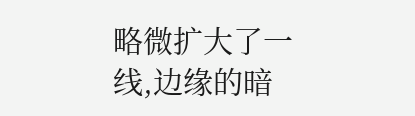略微扩大了一线,边缘的暗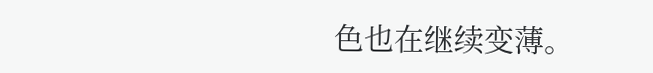色也在继续变薄。